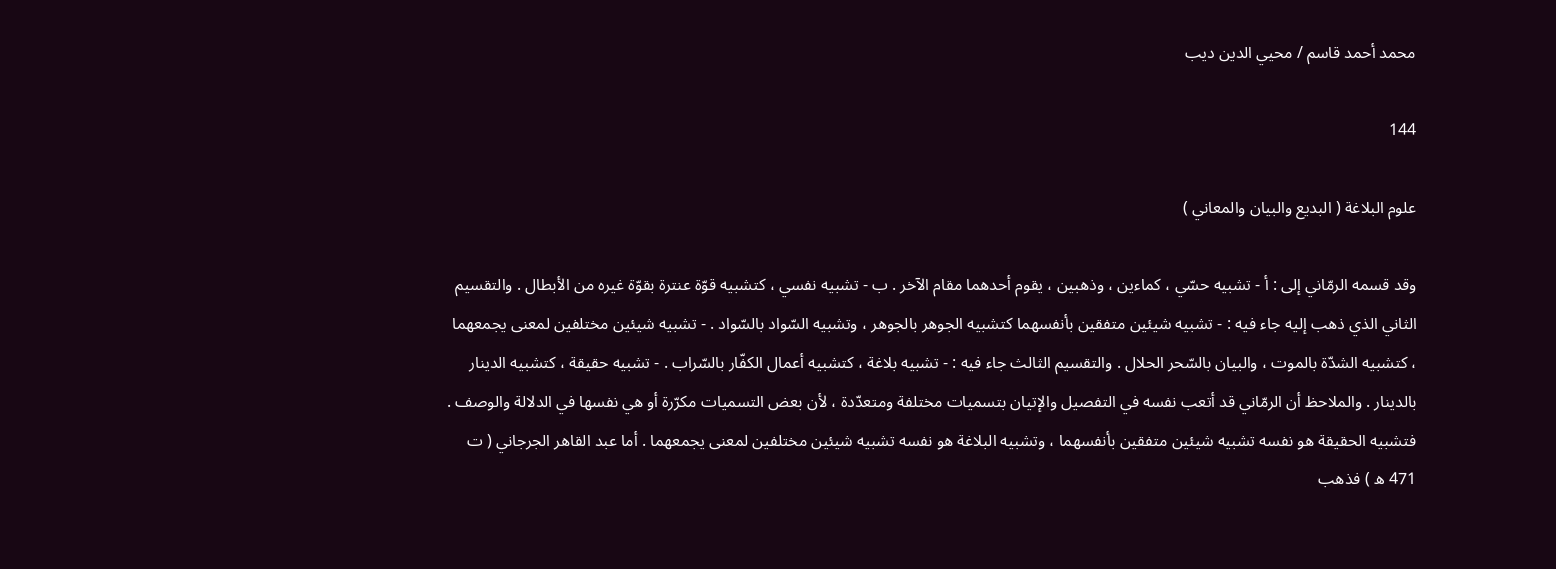محمد أحمد قاسم / محيي الدين ديب

144

علوم البلاغة ( البديع والبيان والمعاني )

وقد قسمه الرمّاني إلى : أ - تشبيه حسّي ، كماءين ، وذهبين ، يقوم أحدهما مقام الآخر . ب - تشبيه نفسي ، كتشبيه قوّة عنترة بقوّة غيره من الأبطال . والتقسيم الثاني الذي ذهب إليه جاء فيه : - تشبيه شيئين متفقين بأنفسهما كتشبيه الجوهر بالجوهر ، وتشبيه السّواد بالسّواد . - تشبيه شيئين مختلفين لمعنى يجمعهما ، كتشبيه الشدّة بالموت ، والبيان بالسّحر الحلال . والتقسيم الثالث جاء فيه : - تشبيه بلاغة ، كتشبيه أعمال الكفّار بالسّراب . - تشبيه حقيقة ، كتشبيه الدينار بالدينار . والملاحظ أن الرمّاني قد أتعب نفسه في التفصيل والإتيان بتسميات مختلفة ومتعدّدة ، لأن بعض التسميات مكرّرة أو هي نفسها في الدلالة والوصف . فتشبيه الحقيقة هو نفسه تشبيه شيئين متفقين بأنفسهما ، وتشبيه البلاغة هو نفسه تشبيه شيئين مختلفين لمعنى يجمعهما . أما عبد القاهر الجرجاني ( ت 471 ه ) فذهب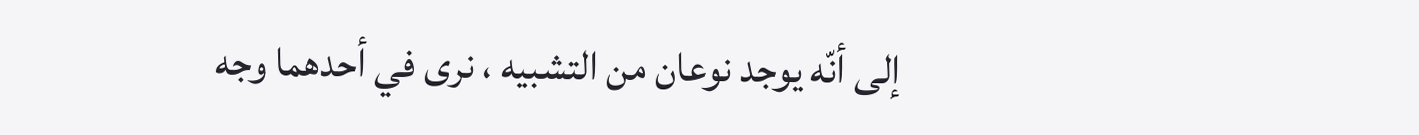إلى أنّه يوجد نوعان من التشبيه ، نرى في أحدهما وجه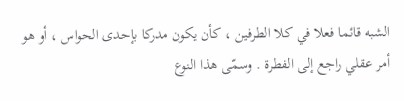الشبه قائما فعلا في كلا الطرفين ، كأن يكون مدركا بإحدى الحواس ، أو هو أمر عقلي راجع إلى الفطرة . وسمّى هذا النوع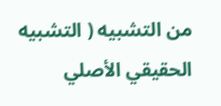من التشبيه ( التشبيه الحقيقي الأصلي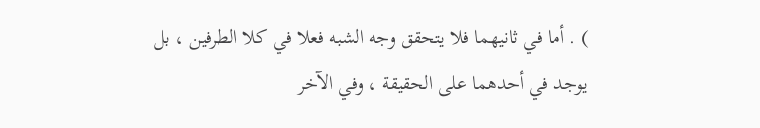) . أما في ثانيهما فلا يتحقق وجه الشبه فعلا في كلا الطرفين ، بل يوجد في أحدهما على الحقيقة ، وفي الآخر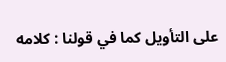على التأويل كما في قولنا : كلامه